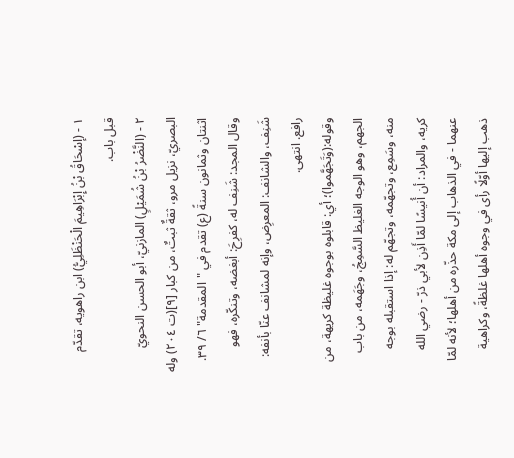١ - (إسْحَاقُ بْنُ إِبْرَاهِيمَ الْحَنْظَلِيُّ) ابن راهويه، تقدّم قبل باب.
٢ - (النَّضْرُ بْنُ شُمَيْلٍ) المازنيّ، أبو الحسن النحويّ البصريّ، نزيل مرو، ثقةٌ ثبتٌ، من كبار [٩](ت ٢٠٤) وله اثنتان وثمانون سنةً (ع) تقدم في "المقدمة" ٦/ ٣٩.
وقال المجد: شَنِف له، كفرِحَ: أبغضه، وتنكّره، فهو شَنِف، والشانف: المعرِض، وإنه لمشانف عنّا بأنفه: رافع. انتهى.
وقوله:(وَتَجَهَّموا)؛ أي: قابلوه بوجوه غليظة كريهة، من الجهم، وهو الوجه الغليظ السَّمِجُ، وجَهَمه، من باب منه، وسَمِع، وتجهّمه، وتجهّم له: إذا استقبله بوجه كريه، والمراد: أن أُنيسًا لمّا أَذِن لأبي ذرّ - رضي الله عنهما - في الذهاب إلى مكة حذّره من أهلها؛ لأنه لمّا ذهب إليها أوّلًا رأى في وجوه أهلها غلظةً، وكراهية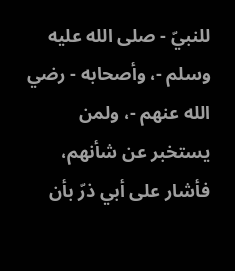للنبيّ - صلى الله عليه وسلم -، وأصحابه - رضي الله عنهم -، ولمن يستخبر عن شأنهم، فأشار على أبي ذرّ بأن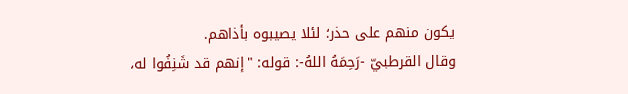يكون منهم على حذر؛ لئلا يصيبوه بأذاهم.
وقال القرطبيّ -رَحِمَهُ اللهُ-: قوله: "إنهم قد شَنِفُوا له،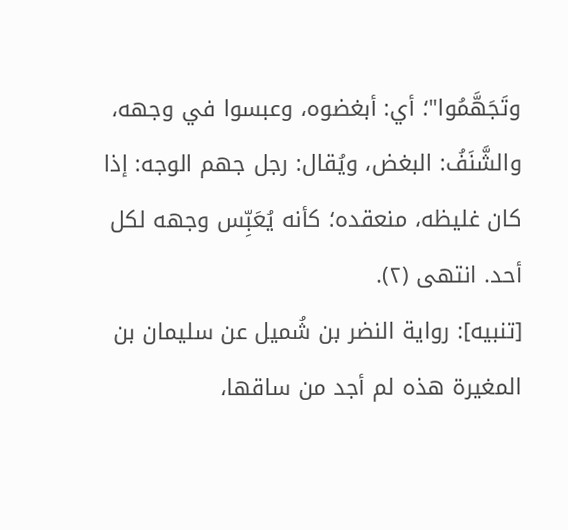وتَجَهَّمُوا"؛ أي: أبغضوه، وعبسوا في وجهه، والشَّنَفُ: البغض، ويُقال: رجل جهم الوجه: إذا كان غليظه، منعقده؛ كأنه يُعَبِّس وجهه لكل أحد. انتهى (٢).
[تنبيه]: رواية النضر بن شُميل عن سليمان بن المغيرة هذه لم أجد من ساقها،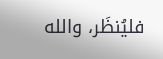فليُنظَر، والله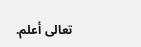تعالى أعلم.